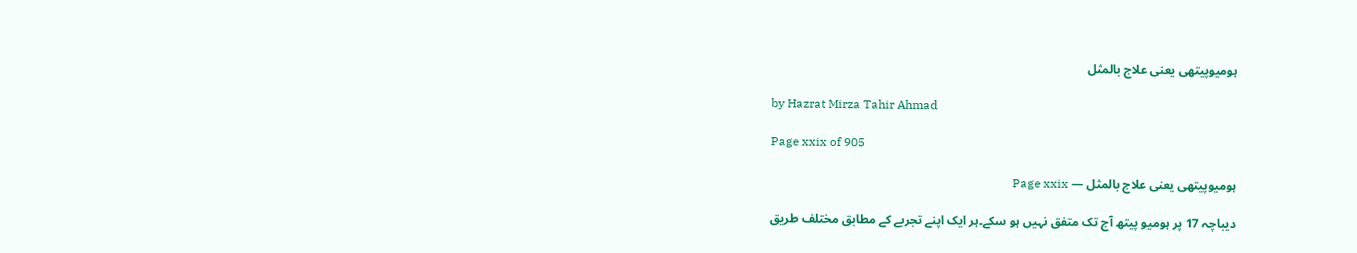ہومیوپیتھی یعنی علاج بالمثل

by Hazrat Mirza Tahir Ahmad

Page xxix of 905

ہومیوپیتھی یعنی علاج بالمثل — Page xxix

دیباچہ 17 پر ہومیو پیتھ آج تک متفق نہیں ہو سکے۔ہر ایک اپنے تجربے کے مطابق مختلف طریق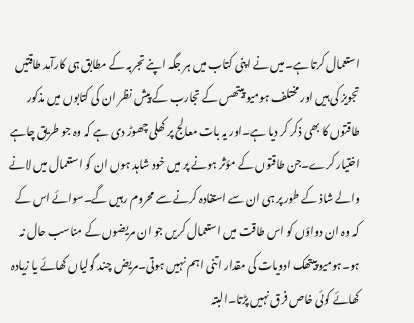استعمال کرتا ہے۔میں نے اپنی کتاب میں ہر جگہ اپنے تجربہ کے مطابق ہی کارآمد طاقتیں تجویز کی ہیں اور مختلف ہومیو پیتھس کے تجارب کے پیش نظر ان کی کتابوں میں مذکور طاقتوں کا بھی ذکر کر دیا ہے۔اور یہ بات معالج پر کھلی چھوڑ دی ہے کہ وہ جو طریق چاہے اختیار کرے۔جن طاقتوں کے مؤثر ہونے پر میں خود شاہد ہوں ان کو استعمال میں لانے والے شاذ کے طور پر ہی ان سے استفادہ کرنے سے محروم رہیں گے۔سوائے اس کے کہ وہ ان دواؤں کو اس طاقت میں استعمال کریں جو ان مریضوں کے مناسب حال نہ ہو۔ہومیو پیتھک ادویات کی مقدار اتنی اہم نہیں ہوتی۔مریض چند گولیاں کھائے یا زیادہ کھائے کوئی خاص فرق نہیں پڑتا۔البتہ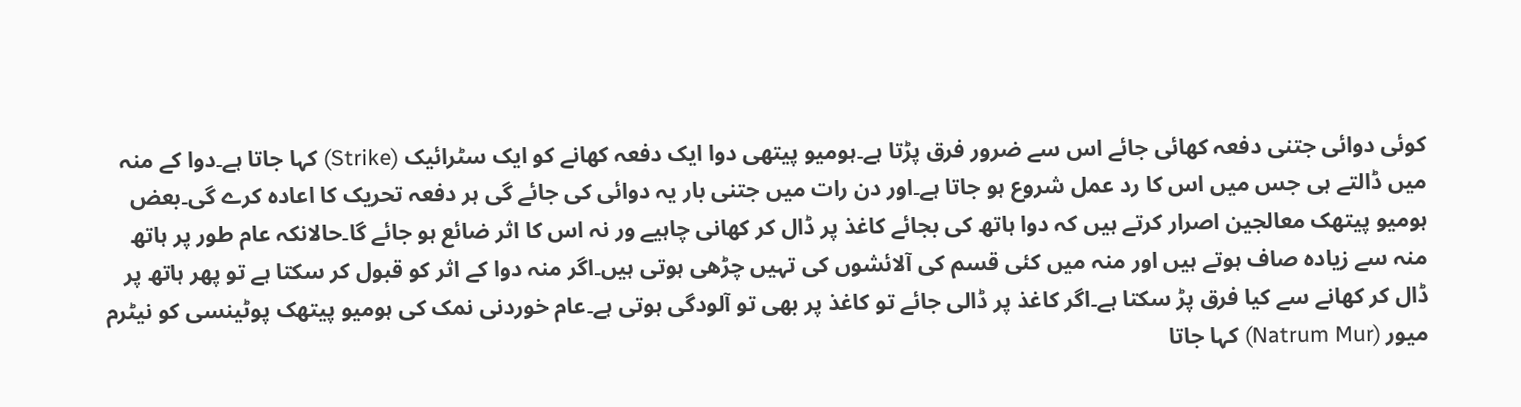کوئی دوائی جتنی دفعہ کھائی جائے اس سے ضرور فرق پڑتا ہے۔ہومیو پیتھی دوا ایک دفعہ کھانے کو ایک سٹرائیک (Strike) کہا جاتا ہے۔دوا کے منہ میں ڈالتے ہی جس میں اس کا رد عمل شروع ہو جاتا ہے۔اور دن رات میں جتنی بار یہ دوائی کی جائے گی ہر دفعہ تحریک کا اعادہ کرے گی۔بعض ہومیو پیتھک معالجین اصرار کرتے ہیں کہ دوا ہاتھ کی بجائے کاغذ پر ڈال کر کھانی چاہیے ور نہ اس کا اثر ضائع ہو جائے گا۔حالانکہ عام طور پر ہاتھ منہ سے زیادہ صاف ہوتے ہیں اور منہ میں کئی قسم کی آلائشوں کی تہیں چڑھی ہوتی ہیں۔اگر منہ دوا کے اثر کو قبول کر سکتا ہے تو پھر ہاتھ پر ڈال کر کھانے سے کیا فرق پڑ سکتا ہے۔اگر کاغذ پر ڈالی جائے تو کاغذ پر بھی تو آلودگی ہوتی ہے۔عام خوردنی نمک کی ہومیو پیتھک پوٹینسی کو نیٹرم میور (Natrum Mur) کہا جاتا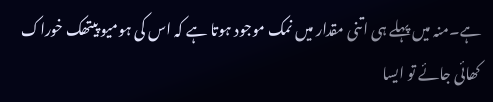ہے۔منہ میں پہلے ہی اتنی مقدار میں نمک موجود ہوتا ہے کہ اس کی ہومیو پیتھک خوراک کھائی جائے تو ایسا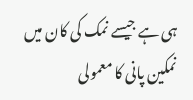ہی ہے جیسے نمک کی کان میں نمکین پانی کا معمولی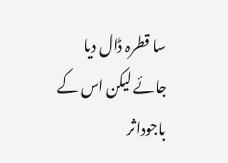سا قطرہ ڈال دیا جائے لیکن اس کے باجوداثر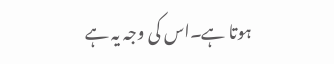ہوتا ہے۔اس کی وجہ یہ ہے